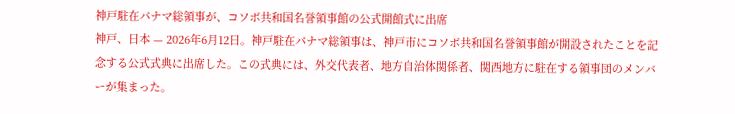神戸駐在パナマ総領事が、コソボ共和国名誉領事館の公式開館式に出席
神戸、日本 — 2026年6月12日。神戸駐在パナマ総領事は、神戸市にコソボ共和国名誉領事館が開設されたことを記念する公式式典に出席した。この式典には、外交代表者、地方自治体関係者、関西地方に駐在する領事団のメンバーが集まった。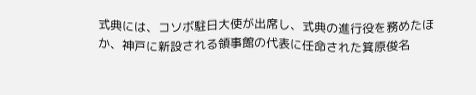式典には、コソボ駐日大使が出席し、式典の進行役を務めたほか、神戸に新設される領事館の代表に任命された箕原俊名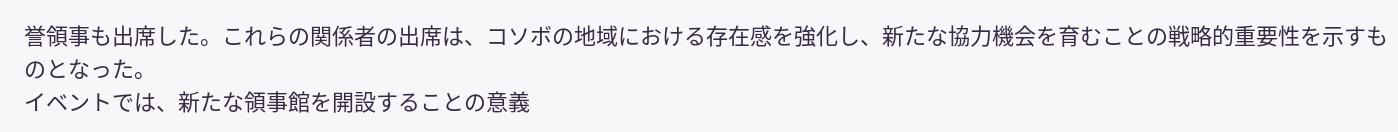誉領事も出席した。これらの関係者の出席は、コソボの地域における存在感を強化し、新たな協力機会を育むことの戦略的重要性を示すものとなった。
イベントでは、新たな領事館を開設することの意義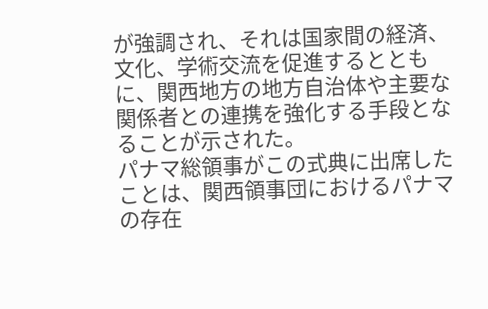が強調され、それは国家間の経済、文化、学術交流を促進するとともに、関西地方の地方自治体や主要な関係者との連携を強化する手段となることが示された。
パナマ総領事がこの式典に出席したことは、関西領事団におけるパナマの存在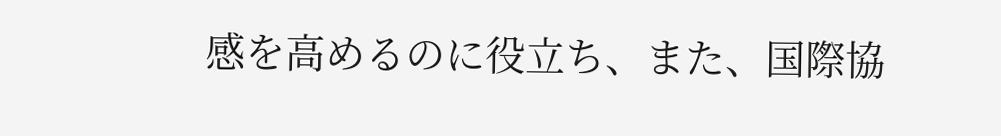感を高めるのに役立ち、また、国際協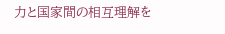力と国家間の相互理解を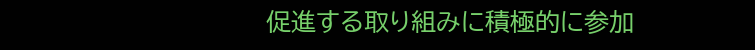促進する取り組みに積極的に参加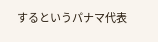するというパナマ代表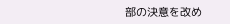部の決意を改め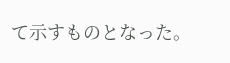て示すものとなった。